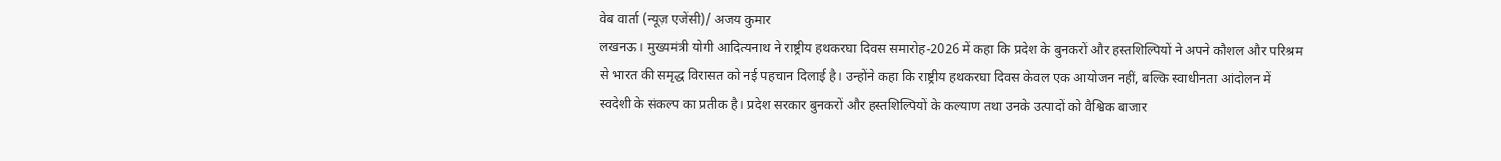वेब वार्ता (न्यूज़ एजेंसी)/ अजय कुमार
लखनऊ। मुख्यमंत्री योगी आदित्यनाथ ने राष्ट्रीय हथकरघा दिवस समारोह-2026 में कहा कि प्रदेश के बुनकरों और हस्तशिल्पियों ने अपने कौशल और परिश्रम से भारत की समृद्ध विरासत को नई पहचान दिलाई है। उन्होंने कहा कि राष्ट्रीय हथकरघा दिवस केवल एक आयोजन नहीं, बल्कि स्वाधीनता आंदोलन में स्वदेशी के संकल्प का प्रतीक है। प्रदेश सरकार बुनकरों और हस्तशिल्पियों के कल्याण तथा उनके उत्पादों को वैश्विक बाजार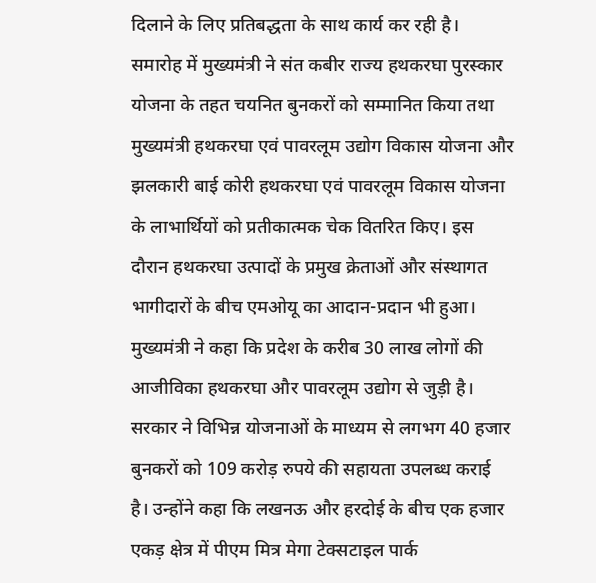दिलाने के लिए प्रतिबद्धता के साथ कार्य कर रही है।
समारोह में मुख्यमंत्री ने संत कबीर राज्य हथकरघा पुरस्कार योजना के तहत चयनित बुनकरों को सम्मानित किया तथा मुख्यमंत्री हथकरघा एवं पावरलूम उद्योग विकास योजना और झलकारी बाई कोरी हथकरघा एवं पावरलूम विकास योजना के लाभार्थियों को प्रतीकात्मक चेक वितरित किए। इस दौरान हथकरघा उत्पादों के प्रमुख क्रेताओं और संस्थागत भागीदारों के बीच एमओयू का आदान-प्रदान भी हुआ।
मुख्यमंत्री ने कहा कि प्रदेश के करीब 30 लाख लोगों की आजीविका हथकरघा और पावरलूम उद्योग से जुड़ी है। सरकार ने विभिन्न योजनाओं के माध्यम से लगभग 40 हजार बुनकरों को 109 करोड़ रुपये की सहायता उपलब्ध कराई है। उन्होंने कहा कि लखनऊ और हरदोई के बीच एक हजार एकड़ क्षेत्र में पीएम मित्र मेगा टेक्सटाइल पार्क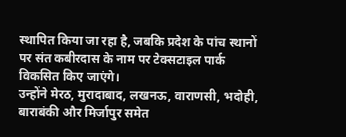स्थापित किया जा रहा है, जबकि प्रदेश के पांच स्थानों पर संत कबीरदास के नाम पर टेक्सटाइल पार्क विकसित किए जाएंगे।
उन्होंने मेरठ, मुरादाबाद, लखनऊ, वाराणसी, भदोही, बाराबंकी और मिर्जापुर समेत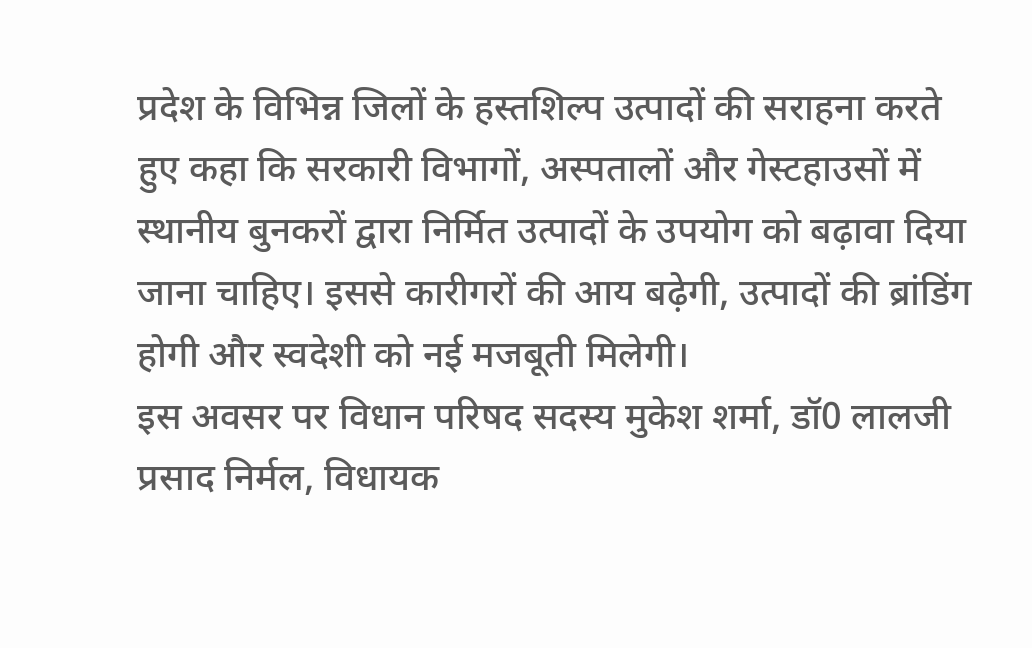प्रदेश के विभिन्न जिलों के हस्तशिल्प उत्पादों की सराहना करते हुए कहा कि सरकारी विभागों, अस्पतालों और गेस्टहाउसों में स्थानीय बुनकरों द्वारा निर्मित उत्पादों के उपयोग को बढ़ावा दिया जाना चाहिए। इससे कारीगरों की आय बढ़ेगी, उत्पादों की ब्रांडिंग होगी और स्वदेशी को नई मजबूती मिलेगी।
इस अवसर पर विधान परिषद सदस्य मुकेश शर्मा, डॉ0 लालजी प्रसाद निर्मल, विधायक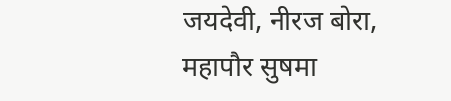जयदेवी, नीरज बोरा, महापौर सुषमा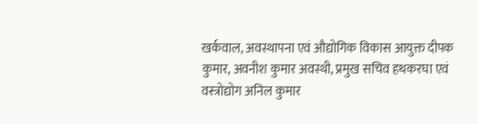खर्कवाल, अवस्थापना एवं औद्योगिक विकास आयुक्त दीपक कुमार, अवनीश कुमार अवस्थी, प्रमुख सचिव हथकरघा एवं वस्त्रोद्योग अनिल कुमार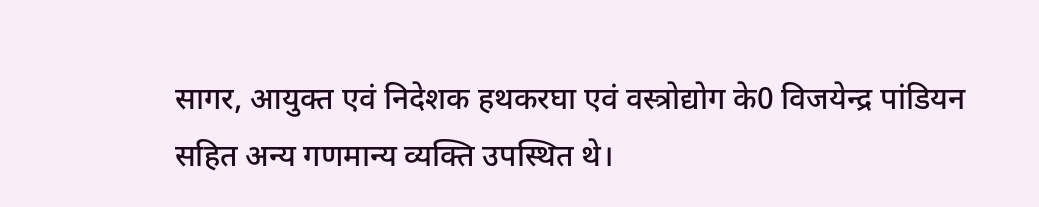सागर, आयुक्त एवं निदेशक हथकरघा एवं वस्त्रोद्योग के0 विजयेन्द्र पांडियन सहित अन्य गणमान्य व्यक्ति उपस्थित थे।